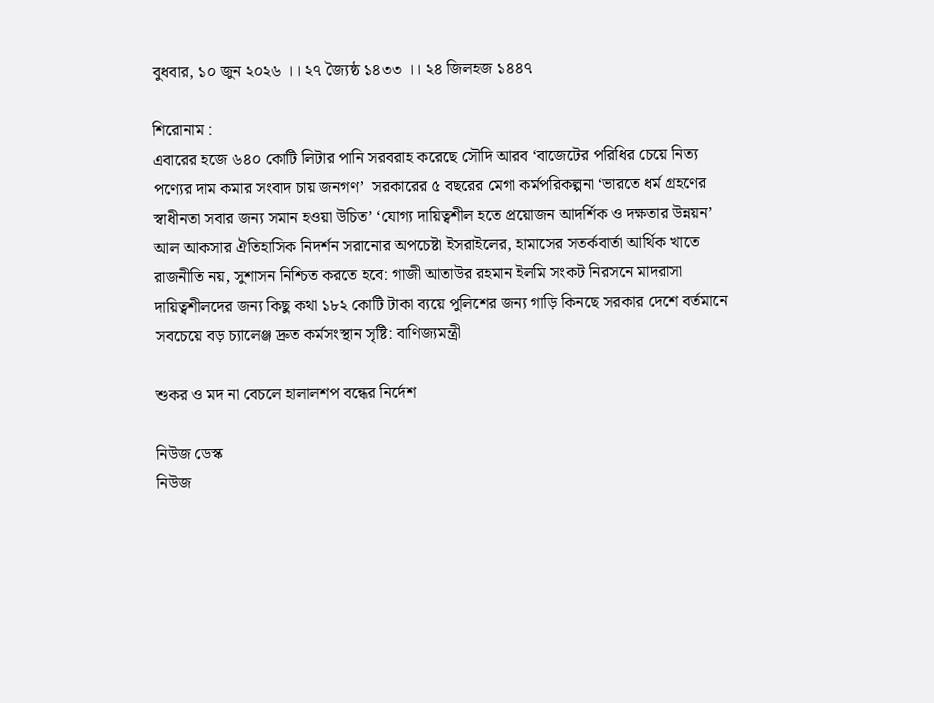বুধবার, ১০ জুন ২০২৬ ।। ২৭ জ্যৈষ্ঠ ১৪৩৩ ।। ২৪ জিলহজ ১৪৪৭

শিরোনাম :
এবারের হজে ৬৪০ কোটি লিটার পানি সরবরাহ করেছে সৌদি আরব ‘বাজেটের পরিধির চেয়ে নিত্য পণ্যের দাম কমার সংবাদ চায় জনগণ’  সরকারের ৫ বছরের মেগা কর্মপরিকল্পনা ‘ভারতে ধর্ম গ্রহণের স্বাধীনতা সবার জন্য সমান হওয়া উচিত’ ‘যোগ্য দায়িত্বশীল হতে প্রয়োজন আদর্শিক ও দক্ষতার উন্নয়ন’ আল আকসার ঐতিহাসিক নিদর্শন সরানোর অপচেষ্টা ইসরাইলের, হামাসের সতর্কবার্তা আর্থিক খাতে রাজনীতি নয়, সুশাসন নিশ্চিত করতে হবে: গাজী আতাউর রহমান ইলমি সংকট নিরসনে মাদরাসা দায়িত্বশীলদের জন্য কিছু কথা ১৮২ কোটি টাকা ব্যয়ে পুলিশের জন্য গাড়ি কিনছে সরকার দেশে বর্তমানে সবচেয়ে বড় চ্যালেঞ্জ দ্রুত কর্মসংস্থান সৃষ্টি: বাণিজ্যমন্ত্রী

শুকর ও মদ না বেচলে হালালশপ বন্ধের নির্দেশ

নিউজ ডেস্ক
নিউজ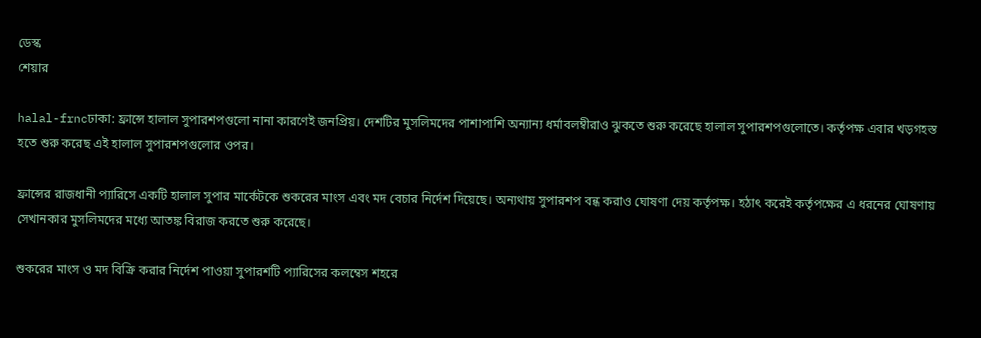ডেস্ক
শেয়ার

halal-frncঢাকা: ফ্রান্সে হালাল সুপারশপগুলো নানা কারণেই জনপ্রিয়। দেশটির মুসলিমদের পাশাপাশি অন্যান্য ধর্মাবলম্বীরাও ঝুকতে শুরু করেছে হালাল সুপারশপগুলোতে। কর্তৃপক্ষ এবার খড়গহস্ত হতে শুরু করেছ এই হালাল সুপারশপগুলোর ওপর।

ফ্রান্সের রাজধানী প্যারিসে একটি হালাল সুপার মার্কেটকে শুকরের মাংস এবং মদ বেচার নির্দেশ দিয়েছে। অন্যথায় সুপারশপ বন্ধ করাও ঘোষণা দেয় কর্তৃপক্ষ। হঠাৎ করেই কর্তৃপক্ষের এ ধরনের ঘোষণায় সেখানকার মুসলিমদের মধ্যে আতঙ্ক বিরাজ করতে শুরু করেছে।

শুকরের মাংস ও মদ বিক্রি করার নির্দেশ পাওয়া সুপারশটি প্যারিসের কলম্বেস শহরে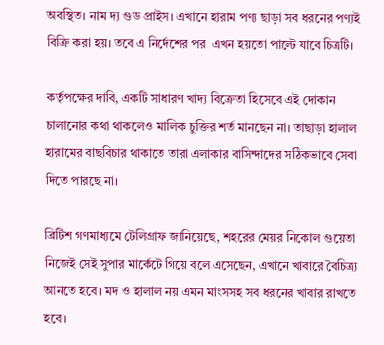অবস্থিত। নাম দ্য গুড প্রাইস। এখানে হারাম পণ্য ছাড়া সব ধরনের পণ্যই বিক্রি করা হয়। তবে এ নির্দেশের পর  এখন হয়তো পাল্টে যাবে চিত্রটি।

কর্তৃপক্ষের দাবি, একটি সাধারণ খাদ্য বিক্রেতা হিসেবে এই দোকান চালানোর কথা থাকলেও মালিক চুক্তির শর্ত মানছেন না। তাছাড়া হালাল হারামের বাছবিচার থাকাতে তারা এলাকার বাসিন্দাদের সঠিকভাবে সেবা দিতে পারছে না।

ব্রিটিশ গণমাধ্যমে টেলিগ্রাফ জানিয়েছে, শহরের মেয়র নিকোল গুয়েতা নিজেই সেই সুপার মার্কেটে গিয়ে বলে এসেছেন, এখানে খাবারে বৈচিত্র্য আনতে হবে। মদ ও হালাল নয় এমন মাংসসহ সব ধরনের খাবার রাখতে হবে।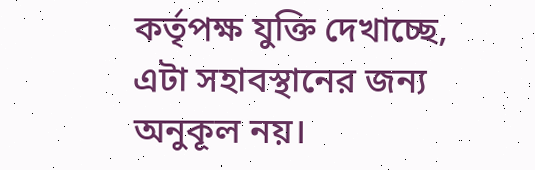কর্তৃপক্ষ যুক্তি দেখাচ্ছে, এটা সহাবস্থানের জন্য অনুকূল নয়।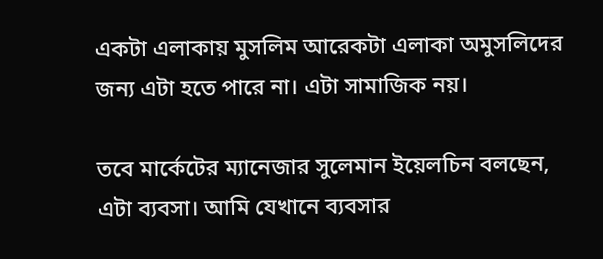একটা এলাকায় মুসলিম আরেকটা এলাকা অমুসলিদের জন্য এটা হতে পারে না। এটা সামাজিক নয়।

তবে মার্কেটের ম্যানেজার সুলেমান ইয়েলচিন বলছেন, এটা ব্যবসা। আমি যেখানে ব্যবসার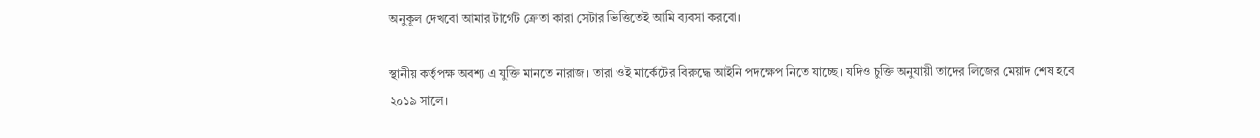অনুকূল দেখবো আমার টার্গেট ক্রেতা কারা সেটার ভিত্তিতেই আমি ব্যবসা করবো।

স্থানীয় কর্তৃপক্ষ অবশ্য এ যুক্তি মানতে নারাজ। তারা ওই মার্কেটের বিরুদ্ধে আইনি পদক্ষেপ নিতে যাচ্ছে। যদিও চুক্তি অনুযায়ী তাদের লিজের মেয়াদ শেষ হবে ২০১৯ সালে।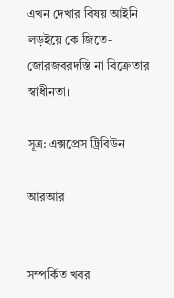এখন দেখার বিষয় আইনি লড়ইয়ে কে জিতে- জোরজবরদস্তি না বিক্রেতার স্বাধীনতা।

সূত্র: এক্সপ্রেস ট্রিবিউন

আরআর


সম্পর্কিত খবর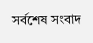সর্বশেষ সংবাদ